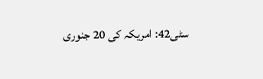سٹی42: امریکہ کی 20 جنوری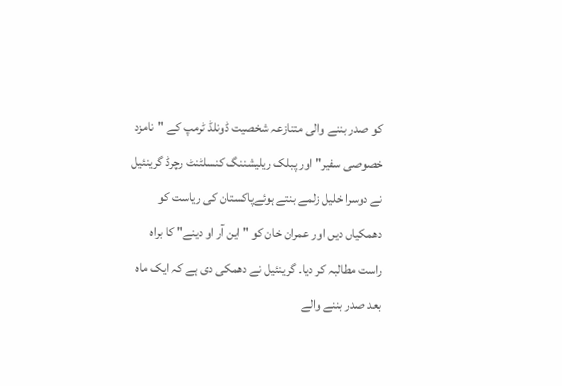کو صدر بننے والی متنازعہ شخصیت ڈونلڈ ٹرمپ کے "نامزد خصوصی سفیر" اور پبلک ریلیشننگ کنسلٹنٹ رچرڈ گرینئیل نے دوسرا خلیل زلمے بنتے ہوئےپاکستان کی ریاست کو دھمکیاں دیں اور عمران خان کو " این آر او دینے" کا براہ راست مطالبہ کر دیا۔ گرینئیل نے دھمکی دی ہے کہ ایک ماہ بعد صدر بننے والے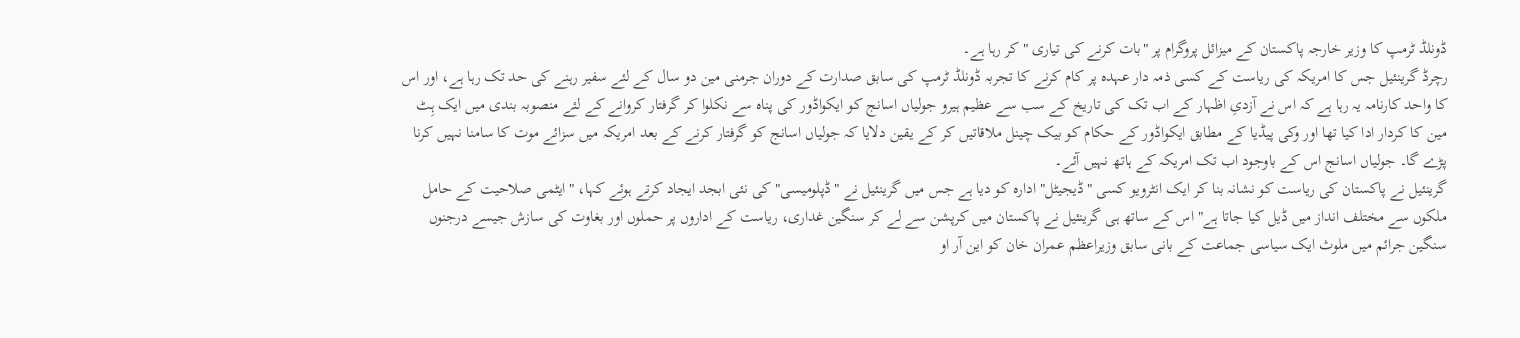ڈونلڈ ٹرمپ کا وزیر خارجہ پاکستان کے میزائل پروگرام پر "بات کرنے کی تیاری " کر رہا ہے۔
رچرڈ گرینئیل جس کا امریکہ کی ریاست کے کسی ذمہ دار عہدہ پر کام کرنے کا تجربہ ڈونلڈ ٹرمپ کی سابق صدارت کے دوران جرمنی مین دو سال کے لئے سفیر رہنے کی حد تک رہا ہے، اور اس کا واحد کارنامہ یہ رہا ہے کہ اس نے آزدیِ اظہار کے اب تک کی تاریخ کے سب سے عظیم ہیرو جولیاں اسانج کو ایکواڈور کی پناہ سے نکلوا کر گرفتار کروانے کے لئے منصوبہ بندی میں ایک ہِٹ مین کا کردار ادا کیا تھا اور وکی پیڈیا کے مطابق ایکواڈور کے حکام کو بیک چینل ملاقاتیں کر کے یقین دلایا کہ جولیاں اسانج کو گرفتار کرنے کے بعد امریکہ میں سزائے موت کا سامنا نہیں کرنا پڑے گا۔ جولیاں اسانج اس کے باوجود اب تک امریکہ کے ہاتھ نہیں آئے۔
گرینئیل نے پاکستان کی ریاست کو نشانہ بنا کر ایک انٹرویو کسی "ڈیجیٹل" ادارہ کو دیا ہے جس میں گرینئیل نے "ڈپلومیسی" کی نئی ابجد ایجاد کرتے ہوئے کہا، "ایٹمی صلاحیت کے حامل ملکوں سے مختلف انداز میں ڈیل کیا جاتا ہے" اس کے ساتھ ہی گرینئیل نے پاکستان میں کرپشن سے لے کر سنگین غداری، ریاست کے اداروں پر حملوں اور بغاوت کی سازش جیسے درجنوں سنگین جرائم میں ملوث ایک سیاسی جماعت کے بانی سابق وزیراعظم عمران خان کو این آر او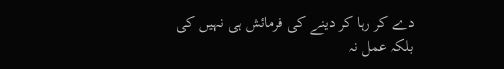دے کر رہا کر دینے کی فرمائش ہی نہیں کی بلکہ عمل نہ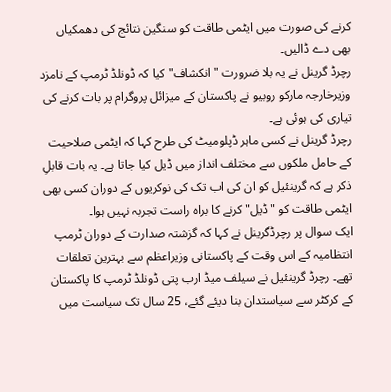کرنے کی صورت میں ایٹمی طاقت کو سنگین نتائج کی دھمکیاں بھی دے ڈالیں۔
رچرڈ گرینل نے یہ بلا ضرورت "انکشاف" کیا کہ ڈونلڈ ٹرمپ کے نامزد وزیرخارجہ مارکو روبیو نے پاکستان کے میزائل پروگرام پر بات کرنے کی تیاری کی ہوئی ہے۔
رچرڈ گرینل نے کسی ماہر ڈپلومیٹ کی طرح کہا کہ ایٹمی صلاحیت کے حامل ملکوں سے مختلف انداز میں ڈیل کیا جاتا ہے۔ یہ بات قابلِ ذکر ہے کہ گرینئیل کو ان کی اب تک کی نوکریوں کے دوران کسی بھی ایٹمی طاقت کو "ڈیل" کرنے کا براہ راست تجربہ نہیں ہوا۔
ایک سوال پر رچرڈگرینل نے کہا کہ گزشتہ صدارت کے دوران ٹرمپ انتظامیہ کے اس وقت کے پاکستانی وزیراعظم سے بہترین تعلقات تھے۔ رچرڈ گرینئیل نے سیلف میڈ ارب پتی ڈونلڈ ٹرمپ کا پاکستان کے کرکٹر سے سیاستدان بنا دیئے گئے، 25 سال تک سیاست میں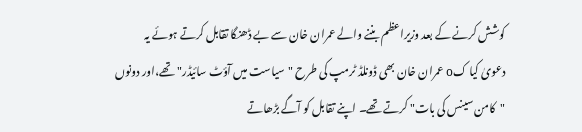کوشش کرنے کے بعد وزیراعظم بننے والے عمران خان سے بے ڈھنگا تقابل کرتے ہوئے یہ دعویٰ کیا کo عمران خان بھی ڈونلڈ ٹرمپ کی طرح "سیاست میں آؤٹ سائیڈر" تھے،اور دونوں "کامن سینس کی بات" کرتے تھے۔ اپنے تقابل کو آگے بڑھاتے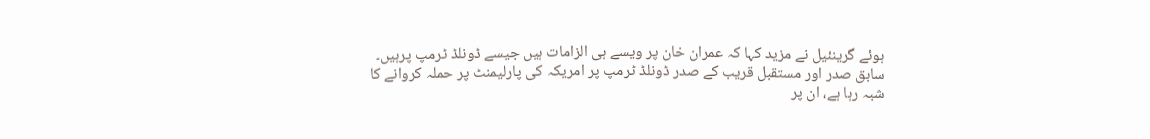ہوئے گرینئیل نے مزید کہا کہ عمران خان پر ویسے ہی الزامات ہیں جیسے ڈونلڈ ٹرمپ پرہیں۔ سابق صدر اور مستقبل قریب کے صدر ڈونلڈ ٹرمپ پر امریکہ کی پارلیمنٹ پر حملہ کروانے کا شبہ رہا ہے، ان پر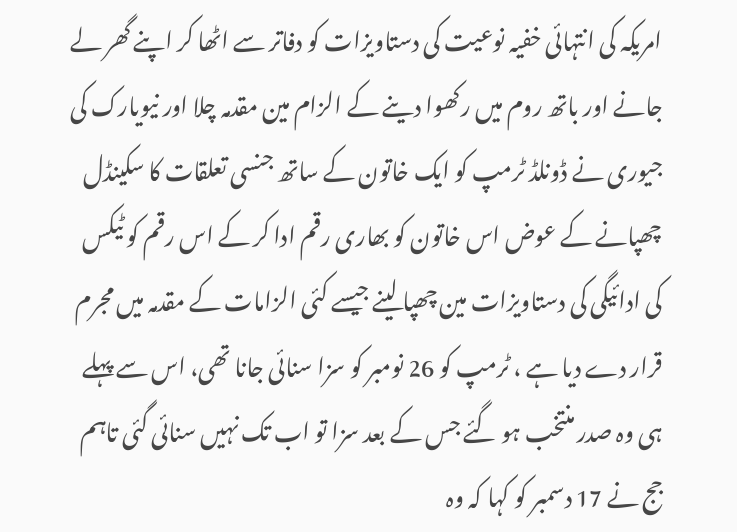امریکہ کی انتہائی خفیہ نوعیت کی دستاویزات کو دفاتر سے اٹھا کر اپنے گھر لے جانے اور باتھ روم میں رکھوا دینے کے الزام مین مقدمہ چلا اور نیویارک کی جیوری نے ڈونلڈ ٹرمپ کو ایک خاتون کے ساتھ جنسی تعلقات کا سکینڈل چھپانے کے عوض اس خاتون کو بھاری رقم ادا کر کے اس رقم کو ٹیکس کی ادائیگی کی دستاویزات مین چھپا لینے جیسے کئی الزامات کے مقدمہ میں مجرم قرار دے دیا ہے ، ٹرمپ کو 26 نومبر کو سزا سنائی جانا تھی، اس سے پہلے ہی وہ صدر منتخب ہو گئے جس کے بعد سزا تو اب تک نہیں سنائی گئی تاہم جج نے 17 دسمبر کو کہا کہ وہ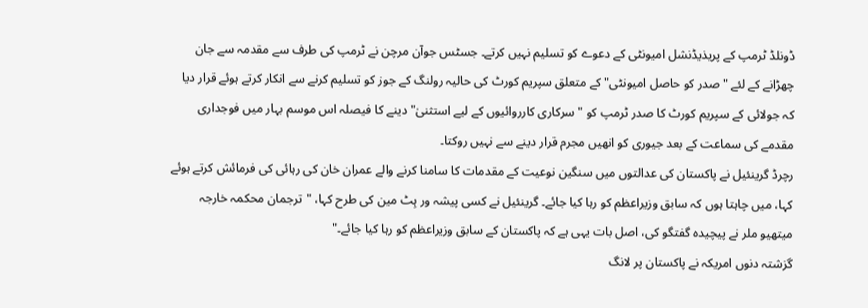ڈونلڈ ٹرمپ کے پریذیڈنشل امیونٹی کے دعوے کو تسلیم نہیں کرتے۔ جسٹس جوآن مرچن نے ٹرمپ کی طرف سے مقدمہ سے جان چھڑانے کے لئے "صدر کو حاصل امیونٹی" کے متعلق سپریم کورٹ کی حالیہ رولنگ کے جوز کو تسلیم کرنے سے انکار کرتے ہوئے قرار دیا کہ جولائی کے سپریم کورٹ کا صدر ٹرمپ کو "سرکاری کارروائیوں کے لیے استثنیٰ" دینے کا فیصلہ اس موسم بہار میں فوجداری مقدمے کی سماعت کے بعد جیوری کو انھیں مجرم قرار دینے سے نہیں روکتا۔
رچرڈ گرینئیل نے پاکستان کی عدالتوں میں سنگین نوعیت کے مقدمات کا سامنا کرنے والے عمران خان کی رہائی کی فرمائش کرتے ہوئے کہا، میں چاہتا ہوں کہ سابق وزیراعظم کو رہا کیا جائے۔ گرینئیل نے کسی پیشہ ور ہِٹ مین کی طرح کہا، "ترجمان محکمہ خارجہ میتھیو ملر نے پیچیدہ گفتگو کی، اصل بات یہی ہے کہ پاکستان کے سابق وزیراعظم کو رہا کیا جائے۔"
گزشتہ دنوں امریکہ نے پاکستان پر لانگ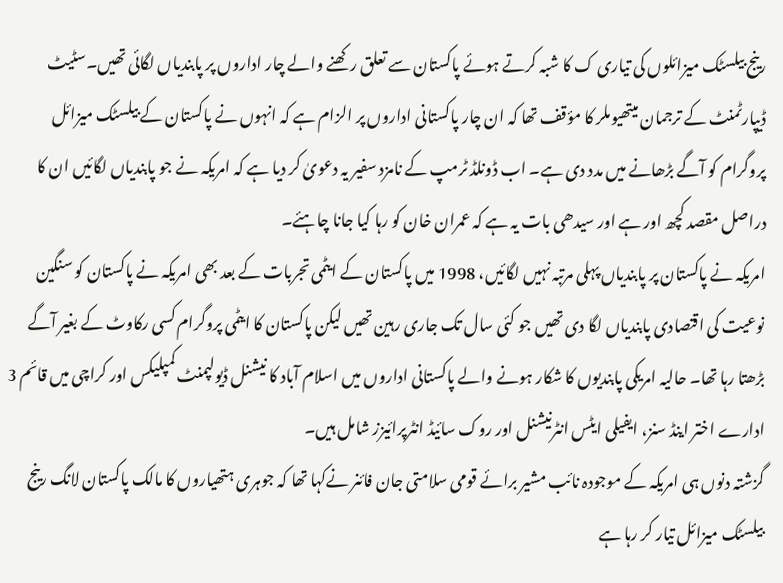رینج بیلسٹک میزائلوں کی تیاری ک کا شبہ کرتے ہوئے پاکستان سے تعلق رکھنے والے چار اداروں پر پابندیاں لگائی تھیں۔سٹیٹ ڈیپارٹمنٹ کے ترجمان میتھیوملر کا مؤقف تھا کہ ان چار پاکستانی اداروں پر الزام ہے کہ انہوں نے پاکستان کے بیلسٹک میزائل پروگرام کو آگے بڑھانے میں مدد دی ہے۔ اب ڈونلڈ ٹرمپ کے نامزد سفیر یہ دعویٰ کر دیا ہے کہ امریکہ نے جو پابندیاں لگائیں ان کا دراصل مقصد کچھ اور ہے اور سیدھی بات یہ ہے کہ عمران خان کو رہا کیا جانا چاہئے۔
امریکہ نے پاکستان پر پابندیاں پہلی مرتبہ نہیں لگائیں، 1998 میں پاکستان کے ایٹمی تجربات کے بعد بھی امریکہ نے پاکستان کو سنگین نوعیت کی اقتصادی پابندیاں لگا دی تھیں جو کئی سال تک جاری رہین تھیں لیکن پاکستان کا ایٹمی پروگرام کسی رکاوٹ کے بغیر آگے بڑھتا رہا تھا۔ حالیہ امریکی پابندیوں کا شکار ہونے والے پاکستانی اداروں میں اسلام آباد کا نیشنل ڈیولپمنٹ کمپلیکس اور کراچی میں قائم 3 ادارے اختر اینڈ سنز، ایفیلی ایٹس انٹرنیشنل اور روک سائیڈ انٹرپرائیزز شامل ہیں۔
گزشتہ دنوں ہی امریکہ کے موجودہ نائب مشیر برائے قومی سلامتی جان فائنر نےکہا تھا کہ جوہری ہتھیاروں کا مالک پاکستان لانگ رینج بیلسٹک میزائل تیار کر رہا ہے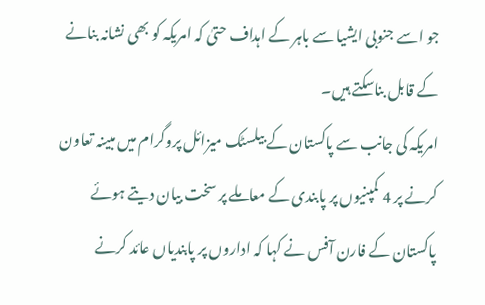جو اسے جنوبی ایشیا سے باہر کے اہداف حتیٰ کہ امریکہ کو بھی نشانہ بنانے کے قابل بناسکتے ہیں۔
امریکہ کی جانب سے پاکستان کے بیلسٹک میزائل پروگرام میں مبینہ تعاون کرنے پر 4 کمپنیوں پر پابندی کے معاملے پر سخت بیان دیتے ہوئے پاکستان کے فارن آفس نے کہا کہ اداروں پر پابندیاں عائد کرنے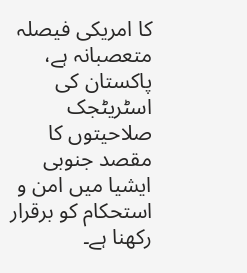کا امریکی فیصلہ متعصبانہ ہے، پاکستان کی اسٹریٹجک صلاحیتوں کا مقصد جنوبی ایشیا میں امن و استحکام کو برقرار رکھنا ہے۔